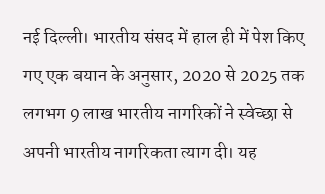नई दिल्ली। भारतीय संसद में हाल ही में पेश किए गए एक बयान के अनुसार, 2020 से 2025 तक लगभग 9 लाख भारतीय नागरिकों ने स्वेच्छा से अपनी भारतीय नागरिकता त्याग दी। यह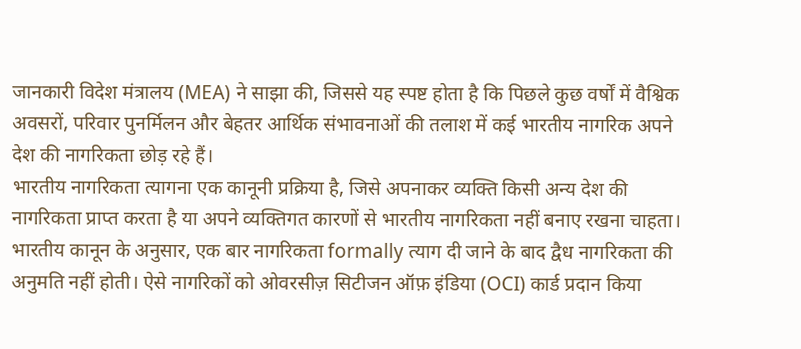जानकारी विदेश मंत्रालय (MEA) ने साझा की, जिससे यह स्पष्ट होता है कि पिछले कुछ वर्षों में वैश्विक अवसरों, परिवार पुनर्मिलन और बेहतर आर्थिक संभावनाओं की तलाश में कई भारतीय नागरिक अपने देश की नागरिकता छोड़ रहे हैं।
भारतीय नागरिकता त्यागना एक कानूनी प्रक्रिया है, जिसे अपनाकर व्यक्ति किसी अन्य देश की नागरिकता प्राप्त करता है या अपने व्यक्तिगत कारणों से भारतीय नागरिकता नहीं बनाए रखना चाहता। भारतीय कानून के अनुसार, एक बार नागरिकता formally त्याग दी जाने के बाद द्वैध नागरिकता की अनुमति नहीं होती। ऐसे नागरिकों को ओवरसीज़ सिटीजन ऑफ़ इंडिया (OCI) कार्ड प्रदान किया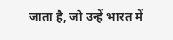जाता है, जो उन्हें भारत में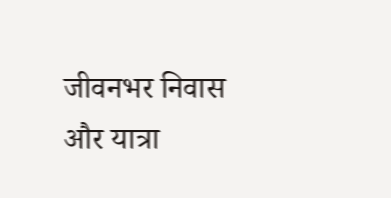जीवनभर निवास और यात्रा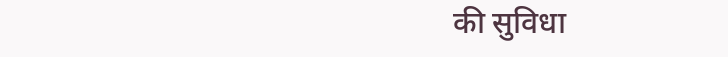की सुविधा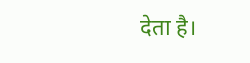देता है।